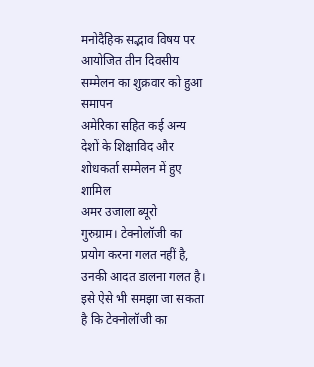मनोदैहिक सद्भाव विषय पर आयोजित तीन दिवसीय सम्मेलन का शुक्रवार को हुआ समापन
अमेरिका सहित कई अन्य देशों के शिक्षाविद और शोधकर्ता सम्मेलन में हुए शामिल
अमर उजाला ब्यूरो
गुरुग्राम। टेक्नोलॉजी का प्रयोग करना गलत नहीं है, उनकी आदत डालना गलत है। इसे ऐसे भी समझा जा सकता है कि टेक्नोलॉजी का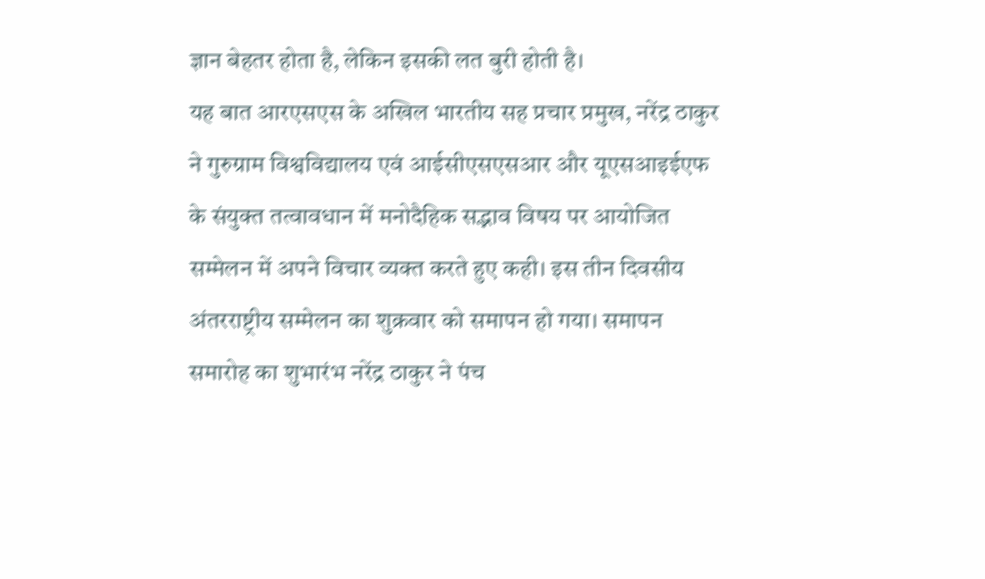ज्ञान बेहतर होता है, लेकिन इसकी लत बुरी होती है।
यह बात आरएसएस के अखिल भारतीय सह प्रचार प्रमुख, नरेंद्र ठाकुर ने गुरुग्राम विश्वविद्यालय एवं आईसीएसएसआर और यूएसआइईएफ के संयुक्त तत्वावधान में मनोदैहिक सद्भाव विषय पर आयोजित सम्मेलन में अपने विचार व्यक्त करते हुए कही। इस तीन दिवसीय अंतरराष्ट्रीय सम्मेलन का शुक्रवार को समापन हो गया। समापन समारोह का शुभारंभ नरेंद्र ठाकुर ने पंच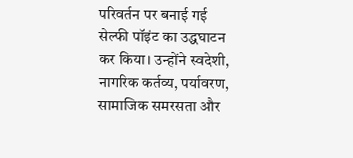परिवर्तन पर बनाई गई सेल्फी पॉइंट का उद्धघाटन कर किया। उन्होंने स्वदेशी, नागरिक कर्तव्य, पर्यावरण, सामाजिक समरसता और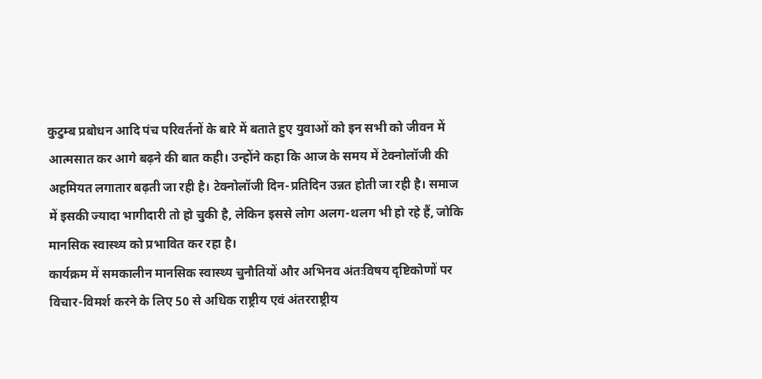कुटुम्ब प्रबोधन आदि पंच परिवर्तनों के बारे में बताते हुए युवाओं को इन सभी को जीवन में आत्मसात कर आगे बढ़ने की बात कही। उन्होंने कहा कि आज के समय में टेक्नोलॉजी की अहमियत लगातार बढ़ती जा रही है। टेक्नोलॉजी दिन-प्रतिदिन उन्नत होती जा रही है। समाज में इसकी ज्यादा भागीदारी तो हो चुकी है, लेकिन इससे लोग अलग-थलग भी हो रहे हैं, जोकि मानसिक स्वास्थ्य को प्रभावित कर रहा है।
कार्यक्रम में समकालीन मानसिक स्वास्थ्य चुनौतियों और अभिनव अंतःविषय दृष्टिकोणों पर विचार-विमर्श करने के लिए 50 से अधिक राष्ट्रीय एवं अंतरराष्ट्रीय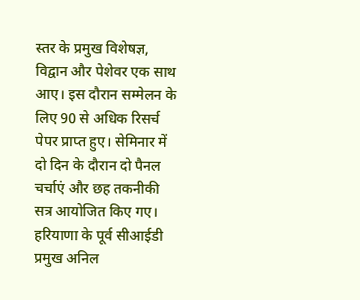स्तर के प्रमुख विशेषज्ञ, विद्वान और पेशेवर एक साथ आए। इस दौरान सम्मेलन के लिए 90 से अधिक रिसर्च पेपर प्राप्त हुए। सेमिनार में दो दिन के दौरान दो पैनल चर्चाएं और छह तकनीकी सत्र आयोजित किए गए। हरियाणा के पूर्व सीआईडी प्रमुख अनिल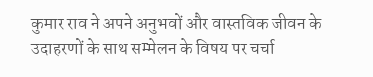कुमार राव ने अपने अनुभवों और वास्तविक जीवन के उदाहरणों के साथ सम्मेलन के विषय पर चर्चा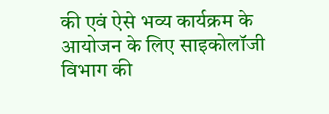की एवं ऐसे भव्य कार्यक्रम के आयोजन के लिए साइकोलॉजी विभाग की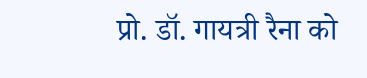प्रो. डॉ. गायत्री रैना को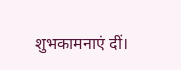शुभकामनाएं दीं।